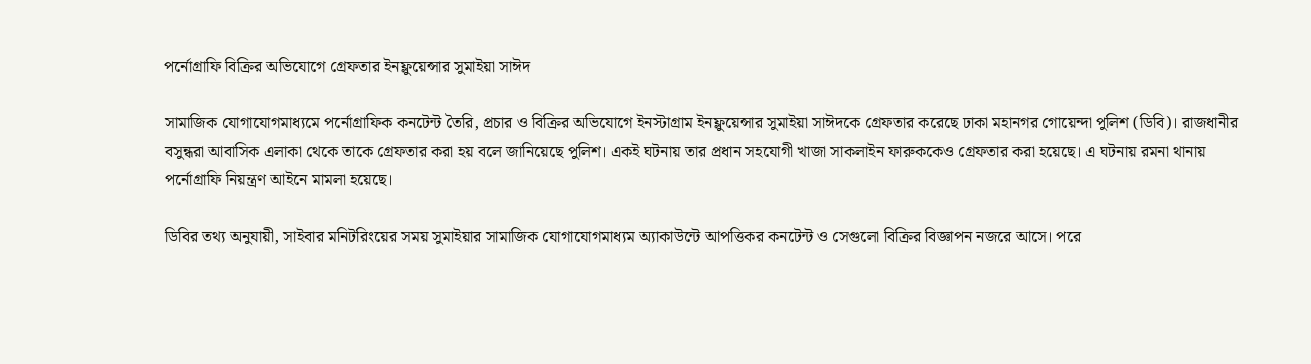পর্নোগ্রাফি বিক্রির অভিযোগে গ্রেফতার ইনফ্লুয়েন্সার সুমাইয়া সাঈদ

সামাজিক যোগাযোগমাধ্যমে পর্নোগ্রাফিক কনটেন্ট তৈরি, প্রচার ও বিক্রির অভিযোগে ইনস্টাগ্রাম ইনফ্লুয়েন্সার সুমাইয়া সাঈদকে গ্রেফতার করেছে ঢাকা মহানগর গোয়েন্দা পুলিশ (ডিবি)। রাজধানীর বসুন্ধরা আবাসিক এলাকা থেকে তাকে গ্রেফতার করা হয় বলে জানিয়েছে পুলিশ। একই ঘটনায় তার প্রধান সহযোগী খাজা সাকলাইন ফারুককেও গ্রেফতার করা হয়েছে। এ ঘটনায় রমনা থানায় পর্নোগ্রাফি নিয়ন্ত্রণ আইনে মামলা হয়েছে।

ডিবির তথ্য অনুযায়ী, সাইবার মনিটরিংয়ের সময় সুমাইয়ার সামাজিক যোগাযোগমাধ্যম অ্যাকাউন্টে আপত্তিকর কনটেন্ট ও সেগুলো বিক্রির বিজ্ঞাপন নজরে আসে। পরে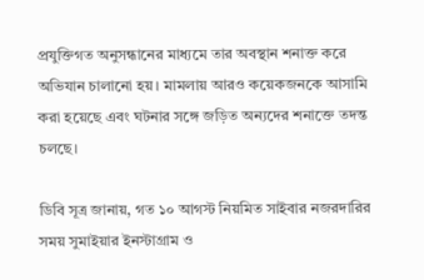প্রযুক্তিগত অনুসন্ধানের মাধ্যমে তার অবস্থান শনাক্ত করে অভিযান চালানো হয়। মামলায় আরও কয়েকজনকে আসামি করা হয়েছে এবং ঘটনার সঙ্গে জড়িত অন্যদের শনাক্তে তদন্ত চলছে।

ডিবি সূত্র জানায়, গত ১০ আগস্ট নিয়মিত সাইবার নজরদারির সময় সুমাইয়ার ইনস্টাগ্রাম ও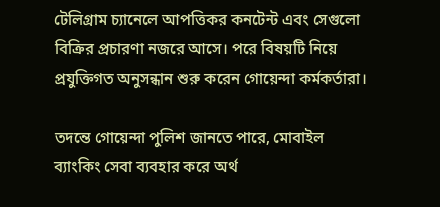টেলিগ্রাম চ্যানেলে আপত্তিকর কনটেন্ট এবং সেগুলো বিক্রির প্রচারণা নজরে আসে। পরে বিষয়টি নিয়ে প্রযুক্তিগত অনুসন্ধান শুরু করেন গোয়েন্দা কর্মকর্তারা।

তদন্তে গোয়েন্দা পুলিশ জানতে পারে, মোবাইল ব্যাংকিং সেবা ব্যবহার করে অর্থ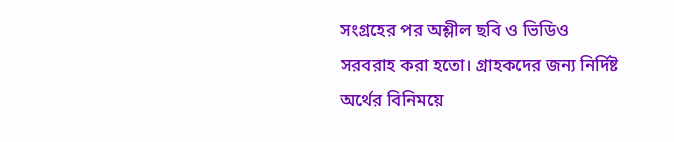সংগ্রহের পর অশ্লীল ছবি ও ভিডিও সরবরাহ করা হতো। গ্রাহকদের জন্য নির্দিষ্ট অর্থের বিনিময়ে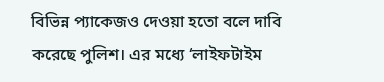বিভিন্ন প্যাকেজও দেওয়া হতো বলে দাবি করেছে পুলিশ। এর মধ্যে ‘লাইফটাইম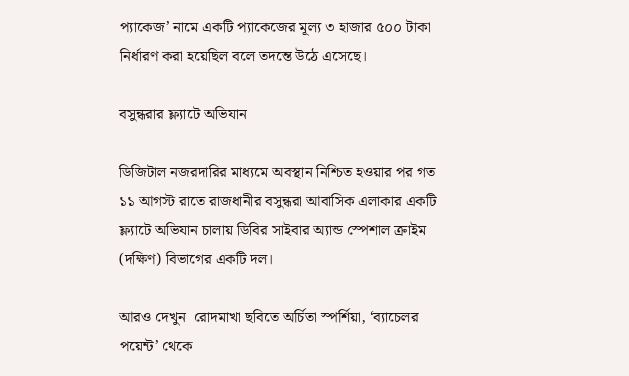প্যাকেজ’ নামে একটি প্যাকেজের মূল্য ৩ হাজার ৫০০ টাকা নির্ধারণ করা হয়েছিল বলে তদন্তে উঠে এসেছে।

বসুন্ধরার ফ্ল্যাটে অভিযান

ডিজিটাল নজরদারির মাধ্যমে অবস্থান নিশ্চিত হওয়ার পর গত ১১ আগস্ট রাতে রাজধানীর বসুন্ধরা আবাসিক এলাকার একটি ফ্ল্যাটে অভিযান চালায় ডিবির সাইবার অ্যান্ড স্পেশাল ক্রাইম (দক্ষিণ) বিভাগের একটি দল।

আরও দেখুন  রোদমাখা ছবিতে অর্চিতা স্পর্শিয়া, ‘ব্যাচেলর পয়েন্ট’ থেকে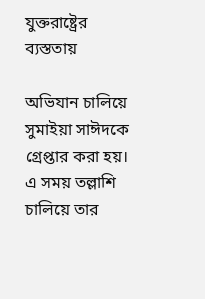যুক্তরাষ্ট্রের ব্যস্ততায়

অভিযান চালিয়ে সুমাইয়া সাঈদকে গ্রেপ্তার করা হয়। এ সময় তল্লাশি চালিয়ে তার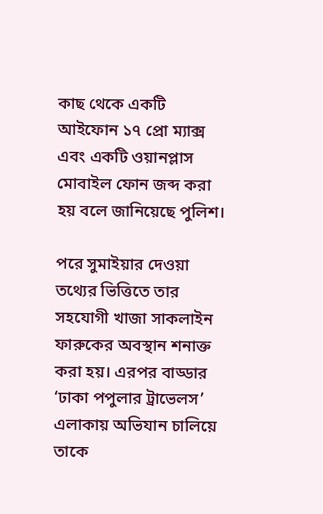কাছ থেকে একটি আইফোন ১৭ প্রো ম্যাক্স এবং একটি ওয়ানপ্লাস মোবাইল ফোন জব্দ করা হয় বলে জানিয়েছে পুলিশ।

পরে সুমাইয়ার দেওয়া তথ্যের ভিত্তিতে তার সহযোগী খাজা সাকলাইন ফারুকের অবস্থান শনাক্ত করা হয়। এরপর বাড্ডার ‘ঢাকা পপুলার ট্রাভেলস’ এলাকায় অভিযান চালিয়ে তাকে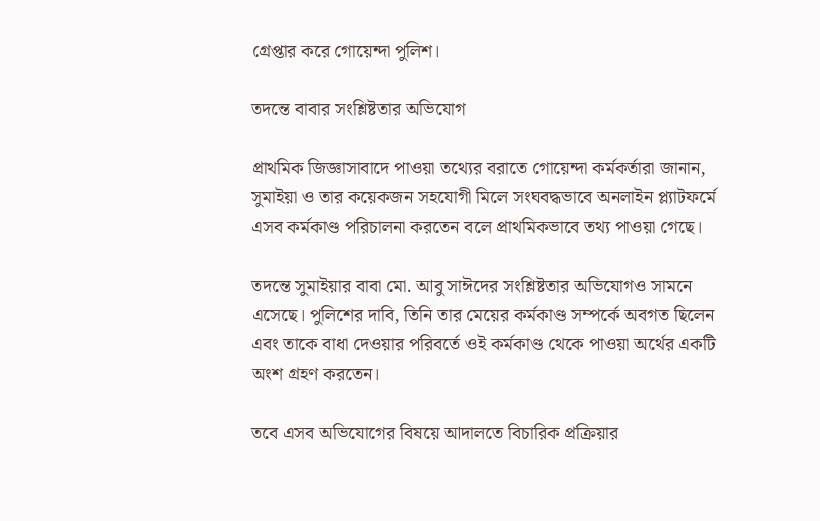গ্রেপ্তার করে গোয়েন্দা পুলিশ।

তদন্তে বাবার সংশ্লিষ্টতার অভিযোগ

প্রাথমিক জিজ্ঞাসাবাদে পাওয়া তথ্যের বরাতে গোয়েন্দা কর্মকর্তারা জানান, সুমাইয়া ও তার কয়েকজন সহযোগী মিলে সংঘবদ্ধভাবে অনলাইন প্ল্যাটফর্মে এসব কর্মকাণ্ড পরিচালনা করতেন বলে প্রাথমিকভাবে তথ্য পাওয়া গেছে।

তদন্তে সুমাইয়ার বাবা মো. আবু সাঈদের সংশ্লিষ্টতার অভিযোগও সামনে এসেছে। পুলিশের দাবি, তিনি তার মেয়ের কর্মকাণ্ড সম্পর্কে অবগত ছিলেন এবং তাকে বাধা দেওয়ার পরিবর্তে ওই কর্মকাণ্ড থেকে পাওয়া অর্থের একটি অংশ গ্রহণ করতেন।

তবে এসব অভিযোগের বিষয়ে আদালতে বিচারিক প্রক্রিয়ার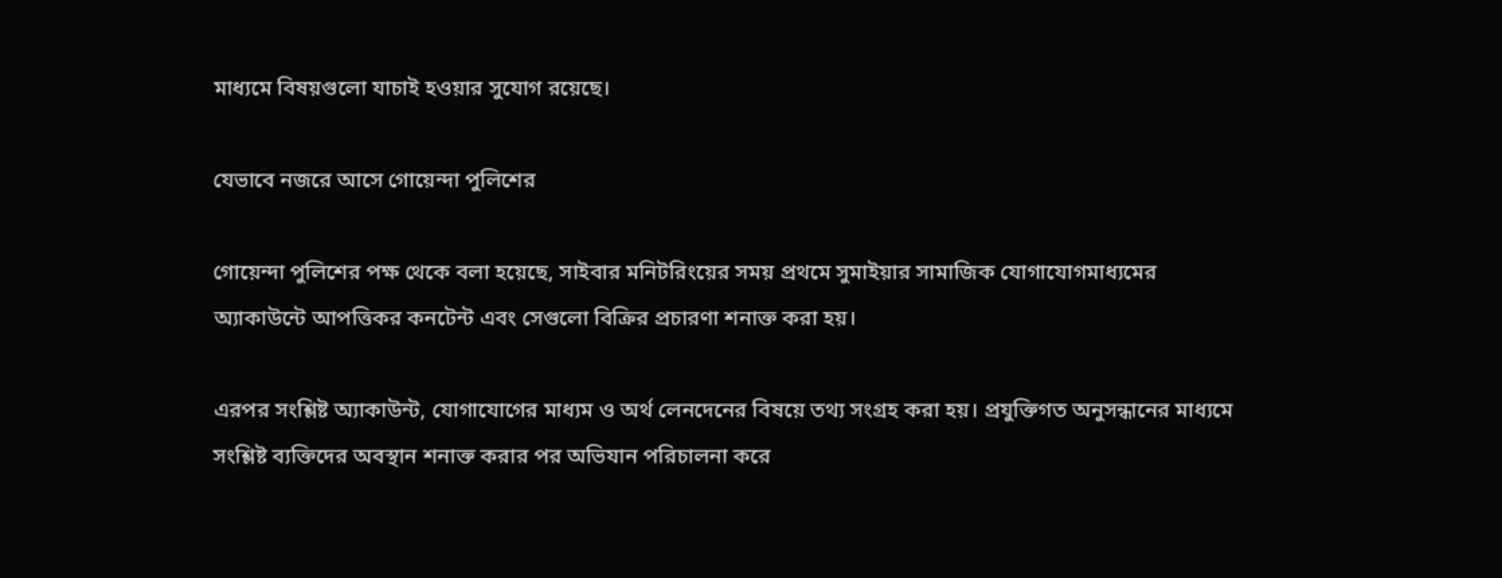মাধ্যমে বিষয়গুলো যাচাই হওয়ার সুযোগ রয়েছে।

যেভাবে নজরে আসে গোয়েন্দা পুলিশের

গোয়েন্দা পুলিশের পক্ষ থেকে বলা হয়েছে, সাইবার মনিটরিংয়ের সময় প্রথমে সুমাইয়ার সামাজিক যোগাযোগমাধ্যমের অ্যাকাউন্টে আপত্তিকর কনটেন্ট এবং সেগুলো বিক্রির প্রচারণা শনাক্ত করা হয়।

এরপর সংশ্লিষ্ট অ্যাকাউন্ট, যোগাযোগের মাধ্যম ও অর্থ লেনদেনের বিষয়ে তথ্য সংগ্রহ করা হয়। প্রযুক্তিগত অনুসন্ধানের মাধ্যমে সংশ্লিষ্ট ব্যক্তিদের অবস্থান শনাক্ত করার পর অভিযান পরিচালনা করে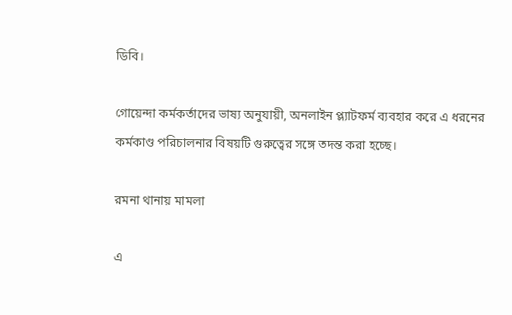ডিবি।

গোয়েন্দা কর্মকর্তাদের ভাষ্য অনুযায়ী, অনলাইন প্ল্যাটফর্ম ব্যবহার করে এ ধরনের কর্মকাণ্ড পরিচালনার বিষয়টি গুরুত্বের সঙ্গে তদন্ত করা হচ্ছে।

রমনা থানায় মামলা

এ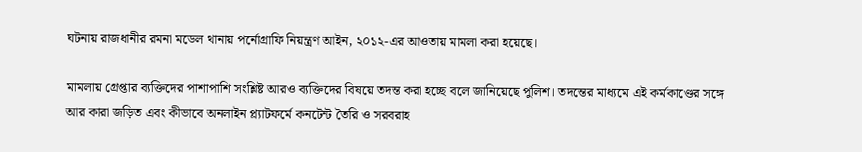ঘটনায় রাজধানীর রমনা মডেল থানায় পর্নোগ্রাফি নিয়ন্ত্রণ আইন, ২০১২-এর আওতায় মামলা করা হয়েছে।

মামলায় গ্রেপ্তার ব্যক্তিদের পাশাপাশি সংশ্লিষ্ট আরও ব্যক্তিদের বিষয়ে তদন্ত করা হচ্ছে বলে জানিয়েছে পুলিশ। তদন্তের মাধ্যমে এই কর্মকাণ্ডের সঙ্গে আর কারা জড়িত এবং কীভাবে অনলাইন প্ল্যাটফর্মে কনটেন্ট তৈরি ও সরবরাহ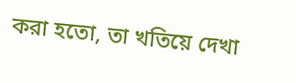করা হতো, তা খতিয়ে দেখা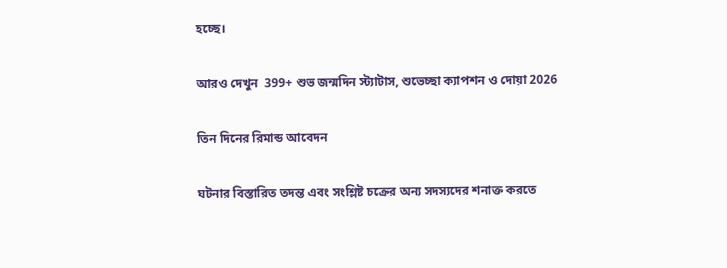হচ্ছে।

আরও দেখুন  399+ শুভ জন্মদিন স্ট্যাটাস, শুভেচ্ছা ক্যাপশন ও দোয়া 2026

তিন দিনের রিমান্ড আবেদন

ঘটনার বিস্তারিত তদন্ত এবং সংশ্লিষ্ট চক্রের অন্য সদস্যদের শনাক্ত করতে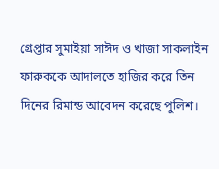গ্রেপ্তার সুমাইয়া সাঈদ ও খাজা সাকলাইন ফারুককে আদালতে হাজির করে তিন দিনের রিমান্ড আবেদন করেছে পুলিশ।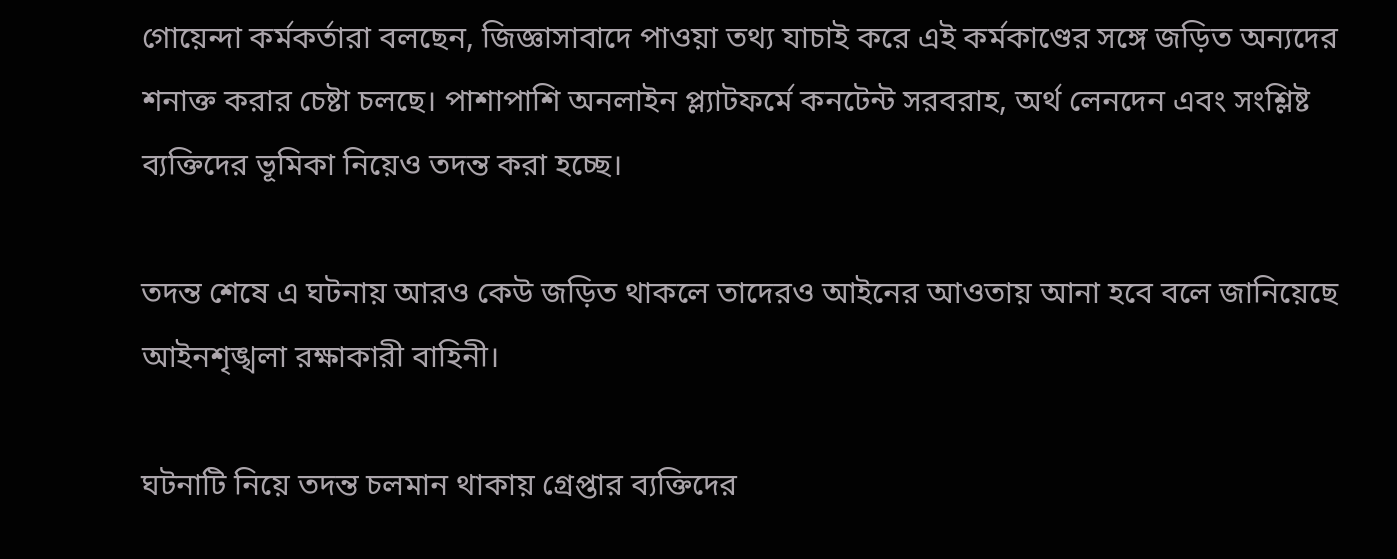গোয়েন্দা কর্মকর্তারা বলছেন, জিজ্ঞাসাবাদে পাওয়া তথ্য যাচাই করে এই কর্মকাণ্ডের সঙ্গে জড়িত অন্যদের শনাক্ত করার চেষ্টা চলছে। পাশাপাশি অনলাইন প্ল্যাটফর্মে কনটেন্ট সরবরাহ, অর্থ লেনদেন এবং সংশ্লিষ্ট ব্যক্তিদের ভূমিকা নিয়েও তদন্ত করা হচ্ছে।

তদন্ত শেষে এ ঘটনায় আরও কেউ জড়িত থাকলে তাদেরও আইনের আওতায় আনা হবে বলে জানিয়েছে আইনশৃঙ্খলা রক্ষাকারী বাহিনী।

ঘটনাটি নিয়ে তদন্ত চলমান থাকায় গ্রেপ্তার ব্যক্তিদের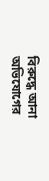বিরুদ্ধে আনা অভিযোগের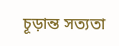চূড়ান্ত সত্যতা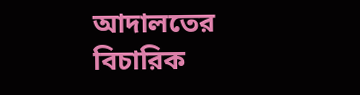আদালতের বিচারিক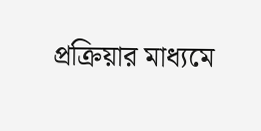প্রক্রিয়ার মাধ্যমে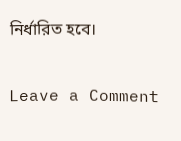নির্ধারিত হবে।

Leave a Comment